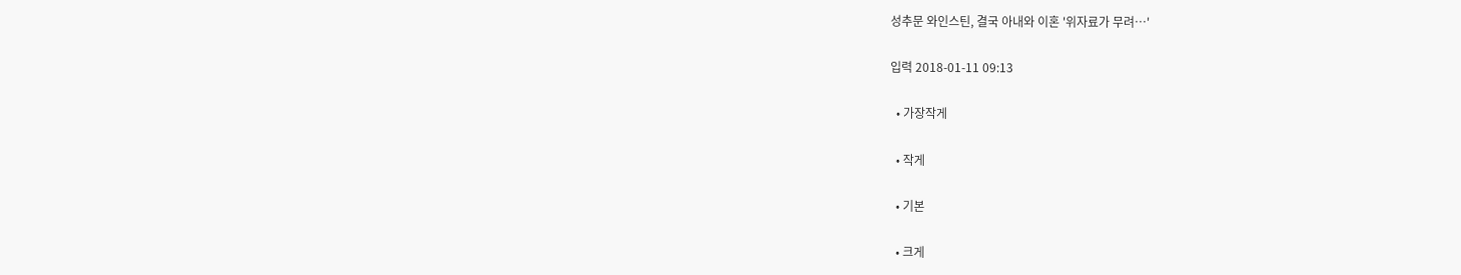성추문 와인스틴, 결국 아내와 이혼 '위자료가 무려…'

입력 2018-01-11 09:13

  • 가장작게

  • 작게

  • 기본

  • 크게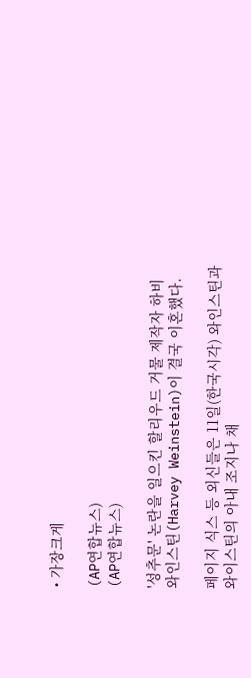• 가장크게

(AP연합뉴스)
(AP연합뉴스)

'성추문' 논란을 일으킨 할리우드 거물 제작자 하비 와인스틴(Harvey Weinstein)이 결국 이혼했다.

페이지 식스 등 외신들은 11일(한국시각) 와인스틴과 와이스틴의 아내 조지나 채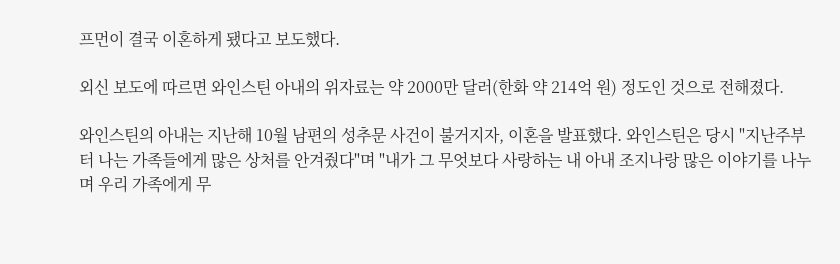프먼이 결국 이혼하게 됐다고 보도했다.

외신 보도에 따르면 와인스틴 아내의 위자료는 약 2000만 달러(한화 약 214억 원) 정도인 것으로 전해졌다.

와인스틴의 아내는 지난해 10월 남편의 성추문 사건이 불거지자, 이혼을 발표했다. 와인스틴은 당시 "지난주부터 나는 가족들에게 많은 상처를 안겨줬다"며 "내가 그 무엇보다 사랑하는 내 아내 조지나랑 많은 이야기를 나누며 우리 가족에게 무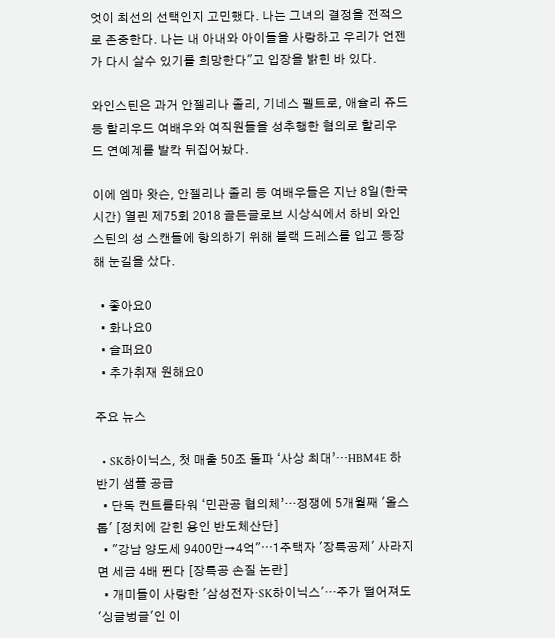엇이 최선의 선택인지 고민했다. 나는 그녀의 결정을 전적으로 존중한다. 나는 내 아내와 아이들을 사랑하고 우리가 언젠가 다시 살수 있기를 희망한다"고 입장을 밝힌 바 있다.

와인스틴은 과거 안젤리나 졸리, 기네스 펠트로, 애슐리 쥬드 등 할리우드 여배우와 여직원들을 성추행한 혐의로 할리우드 연예계를 발칵 뒤집어놨다.

이에 엠마 왓슨, 안젤리나 졸리 등 여배우들은 지난 8일(한국시간) 열린 제75회 2018 골든글로브 시상식에서 하비 와인스틴의 성 스캔들에 항의하기 위해 블랙 드레스를 입고 등장해 눈길을 샀다.

  • 좋아요0
  • 화나요0
  • 슬퍼요0
  • 추가취재 원해요0

주요 뉴스

  • SK하이닉스, 첫 매출 50조 돌파 ‘사상 최대’…HBM4E 하반기 샘플 공급
  • 단독 컨트롤타워 ‘민관공 협의체’…정쟁에 5개월째 '올스톱' [정치에 갇힌 용인 반도체산단]
  • "강남 양도세 9400만→4억"⋯1주택자 '장특공제' 사라지면 세금 4배 뛴다 [장특공 손질 논란]
  • 개미들이 사랑한 '삼성전자·SK하이닉스'…주가 떨어져도 '싱글벙글'인 이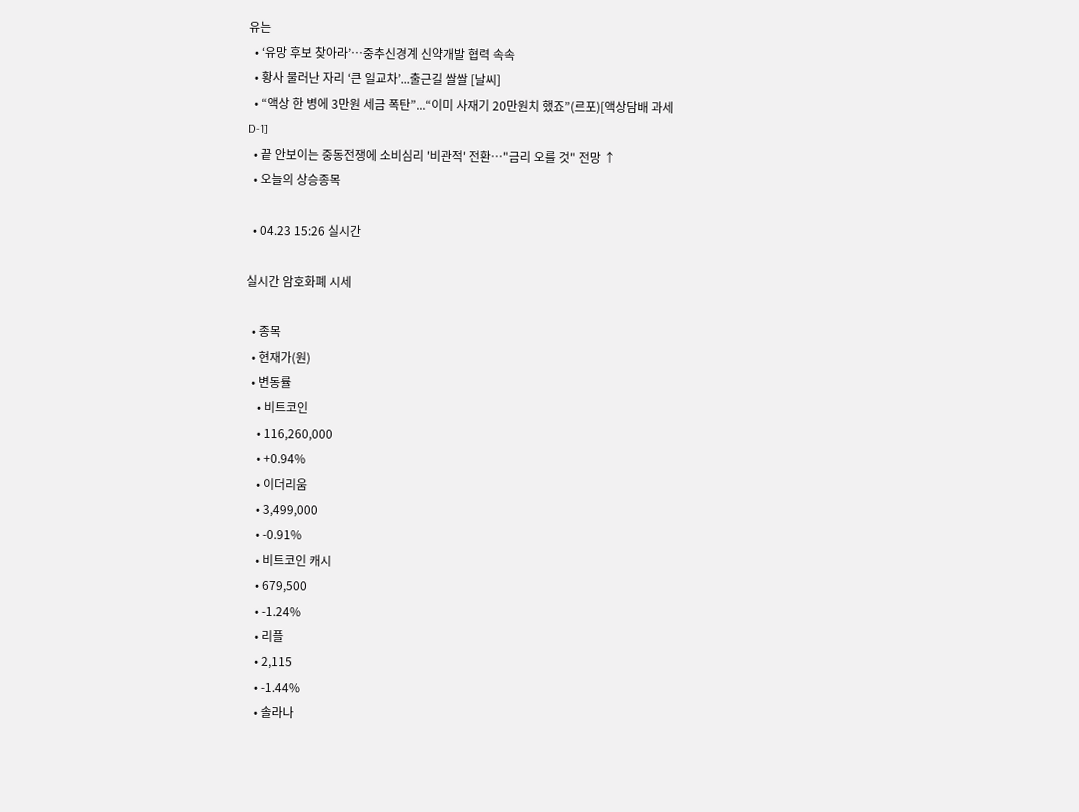유는
  • ‘유망 후보 찾아라’…중추신경계 신약개발 협력 속속
  • 황사 물러난 자리 ‘큰 일교차’...출근길 쌀쌀 [날씨]
  • “액상 한 병에 3만원 세금 폭탄”...“이미 사재기 20만원치 했죠”(르포)[액상담배 과세 D-1]
  • 끝 안보이는 중동전쟁에 소비심리 '비관적' 전환…"금리 오를 것" 전망 ↑
  • 오늘의 상승종목

  • 04.23 15:26 실시간

실시간 암호화폐 시세

  • 종목
  • 현재가(원)
  • 변동률
    • 비트코인
    • 116,260,000
    • +0.94%
    • 이더리움
    • 3,499,000
    • -0.91%
    • 비트코인 캐시
    • 679,500
    • -1.24%
    • 리플
    • 2,115
    • -1.44%
    • 솔라나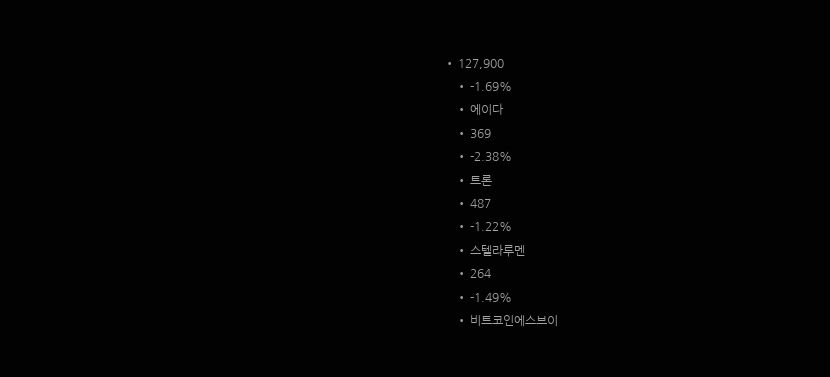• 127,900
    • -1.69%
    • 에이다
    • 369
    • -2.38%
    • 트론
    • 487
    • -1.22%
    • 스텔라루멘
    • 264
    • -1.49%
    • 비트코인에스브이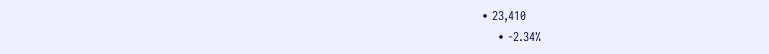• 23,410
    • -2.34%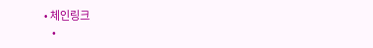• 체인링크
    •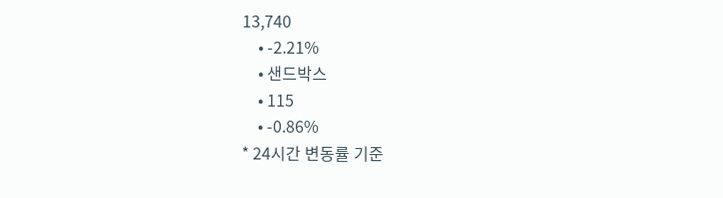13,740
    • -2.21%
    • 샌드박스
    • 115
    • -0.86%
* 24시간 변동률 기준